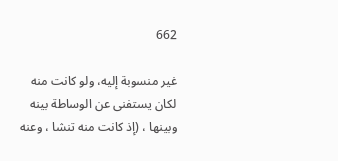662

غير منسوبة إليه، ولو كانت منه لكان يستفنى عن الوساطة بينه وبينها ، (إذ كانت منه تنشا ، وعنه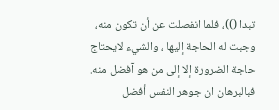تبدا ())، فلما انفصلت عن أن تكون منه، وجبت له الحاجة إليها ، والشيء لايحتاج حاجة الضرورة إلا إلى من هو آفضل منه. فبالبرهان ان جوهر النفس أفضل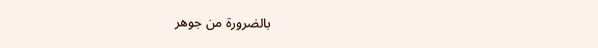بالضرورة من جوهر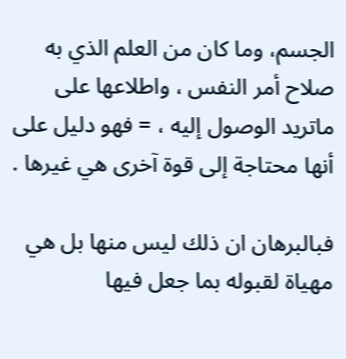الجسم، وما كان من العلم الذي به صلاح أمر النفس ، واطلاعها على ماتريد الوصول إليه ، = فهو دليل على أنها محتاجة إلى قوة آخرى هي غيرها .

فبالبرهان ان ذلك ليس منها بل هي مهياة لقبوله بما جعل فيها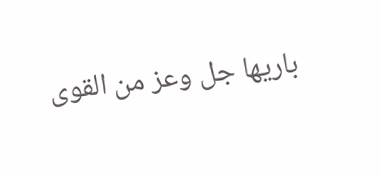باريها جل وعز من القوى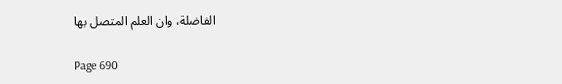الفاضلة، وان العلم المتصل بها

Page 690